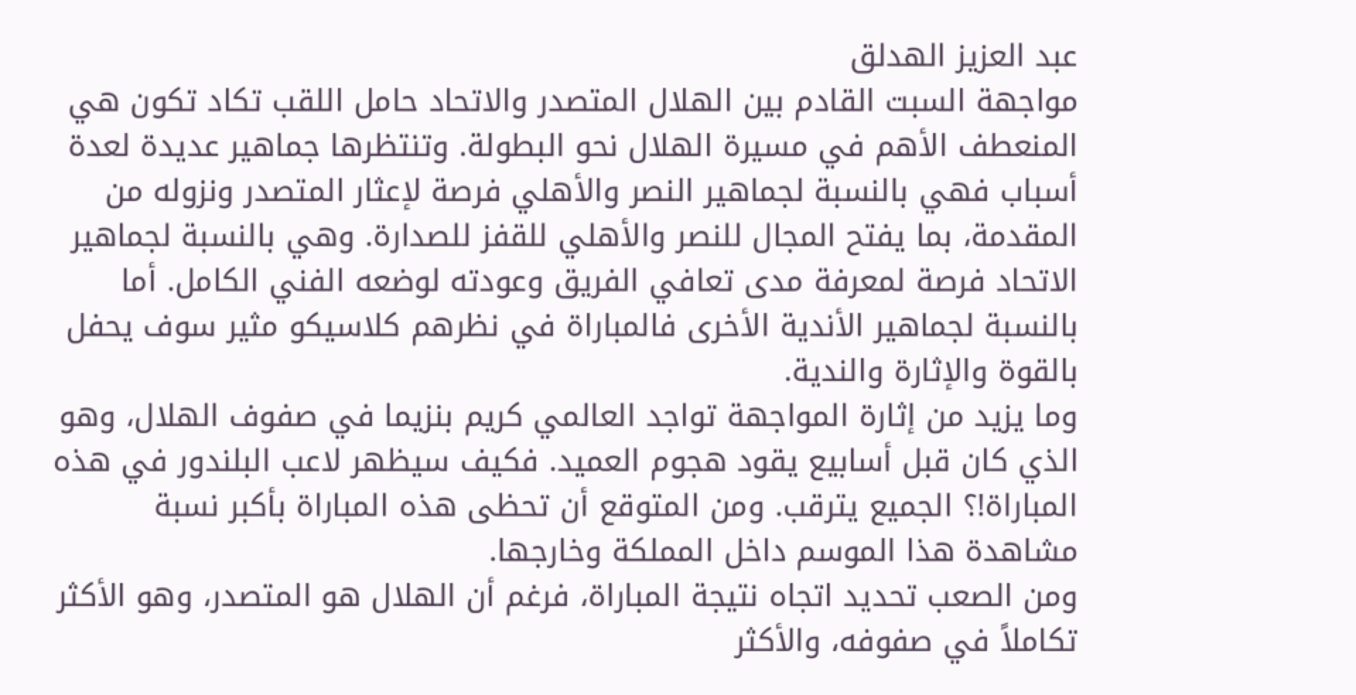عبد العزيز الهدلق
مواجهة السبت القادم بين الهلال المتصدر والاتحاد حامل اللقب تكاد تكون هي المنعطف الأهم في مسيرة الهلال نحو البطولة. وتنتظرها جماهير عديدة لعدة أسباب فهي بالنسبة لجماهير النصر والأهلي فرصة لإعثار المتصدر ونزوله من المقدمة، بما يفتح المجال للنصر والأهلي للقفز للصدارة. وهي بالنسبة لجماهير الاتحاد فرصة لمعرفة مدى تعافي الفريق وعودته لوضعه الفني الكامل. أما بالنسبة لجماهير الأندية الأخرى فالمباراة في نظرهم كلاسيكو مثير سوف يحفل بالقوة والإثارة والندية.
وما يزيد من إثارة المواجهة تواجد العالمي كريم بنزيما في صفوف الهلال، وهو الذي كان قبل أسابيع يقود هجوم العميد. فكيف سيظهر لاعب البلندور في هذه المباراة!؟ الجميع يترقب. ومن المتوقع أن تحظى هذه المباراة بأكبر نسبة مشاهدة هذا الموسم داخل المملكة وخارجها.
ومن الصعب تحديد اتجاه نتيجة المباراة، فرغم أن الهلال هو المتصدر، وهو الأكثر تكاملاً في صفوفه، والأكثر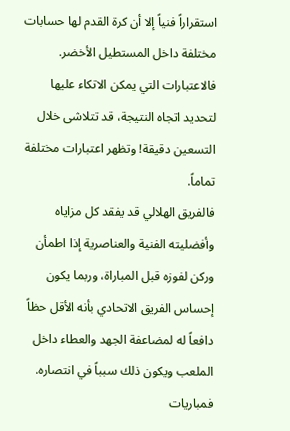استقراراً فنياً إلا أن كرة القدم لها حسابات مختلفة داخل المستطيل الأخضر. فالاعتبارات التي يمكن الاتكاء عليها لتحديد اتجاه النتيجة، قد تتلاشى خلال التسعين دقيقة! وتظهر اعتبارات مختلفة تماماً.
فالفريق الهلالي قد يفقد كل مزاياه وأفضليته الفنية والعناصرية إذا اطمأن وركن لفوزه قبل المباراة، وربما يكون إحساس الفريق الاتحادي بأنه الأقل حظاً دافعاً له لمضاعفة الجهد والعطاء داخل الملعب ويكون ذلك سبباً في انتصاره. فمباريات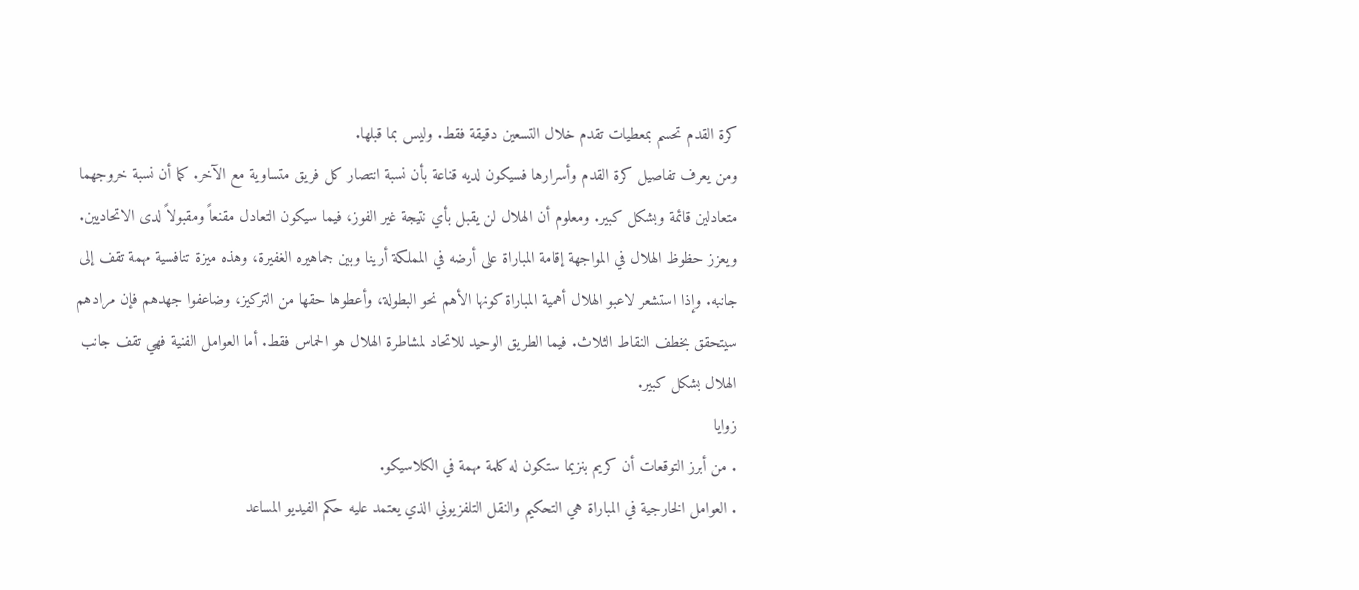كرة القدم تحسم بمعطيات تقدم خلال التسعين دقيقة فقط. وليس بما قبلها.
ومن يعرف تفاصيل كرة القدم وأسرارها فسيكون لديه قناعة بأن نسبة انتصار كل فريق متساوية مع الآخر. كما أن نسبة خروجهما متعادلين قائمة وبشكل كبير. ومعلوم أن الهلال لن يقبل بأي نتيجة غير الفوز، فيما سيكون التعادل مقنعاً ومقبولاً لدى الاتحاديين.
ويعزز حظوظ الهلال في المواجهة إقامة المباراة على أرضه في المملكة أرينا وبين جماهيره الغفيرة، وهذه ميزة تنافسية مهمة تقف إلى جانبه. وإذا استشعر لاعبو الهلال أهمية المباراة كونها الأهم نحو البطولة، وأعطوها حقها من التركيز، وضاعفوا جهدهم فإن مرادهم سيتحقق بخطف النقاط الثلاث. فيما الطريق الوحيد للاتحاد لمشاطرة الهلال هو الحماس فقط. أما العوامل الفنية فهي تقف جانب الهلال بشكل كبير.
زوايا
. من أبرز التوقعات أن كريم بنزيما ستكون له كلمة مهمة في الكلاسيكو.
. العوامل الخارجية في المباراة هي التحكيم والنقل التلفزيوني الذي يعتمد عليه حكم الفيديو المساعد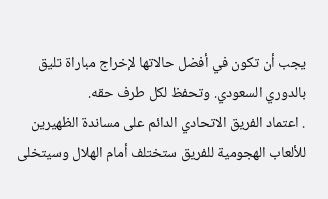يجب أن تكون في أفضل حالاتها لإخراج مباراة تليق بالدوري السعودي. وتحفظ لكل طرف حقه.
. اعتماد الفريق الاتحادي الدائم على مساندة الظهيرين للألعاب الهجومية للفريق ستختلف أمام الهلال وسيتخلى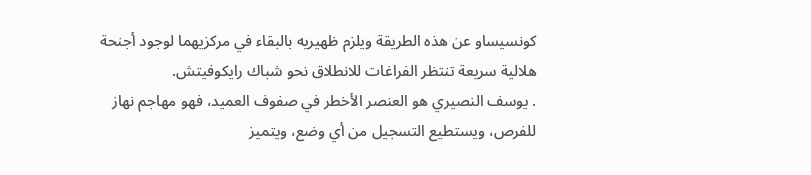كونسيساو عن هذه الطريقة ويلزم ظهيريه بالبقاء في مركزيهما لوجود أجنحة هلالية سريعة تنتظر الفراغات للانطلاق نحو شباك رايكوفيتش.
. يوسف النصيري هو العنصر الأخطر في صفوف العميد، فهو مهاجم نهاز للفرص، ويستطيع التسجيل من أي وضع، ويتميز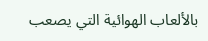بالألعاب الهوائية التي يصعب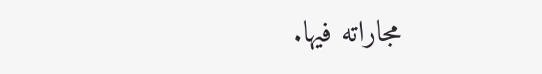مجاراته فيها.